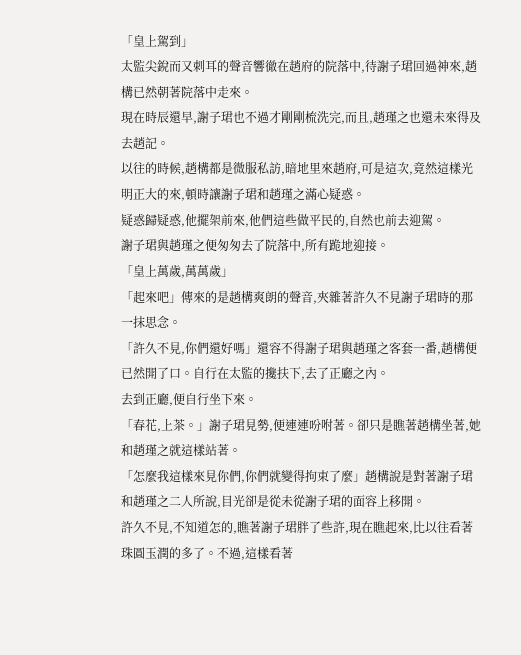「皇上駕到」
太監尖銳而又刺耳的聲音響徹在趙府的院落中,待謝子珺回過神來,趙構已然朝著院落中走來。
現在時辰還早,謝子珺也不過才剛剛梳洗完,而且,趙瑾之也還未來得及去趙記。
以往的時候,趙構都是微服私訪,暗地里來趙府,可是這次,竟然這樣光明正大的來,頓時讓謝子珺和趙瑾之滿心疑惑。
疑惑歸疑惑,他擺架前來,他們這些做平民的,自然也前去迎駕。
謝子珺與趙瑾之便匆匆去了院落中,所有跪地迎接。
「皇上萬歲,萬萬歲」
「起來吧」傳來的是趙構爽朗的聲音,夾雜著許久不見謝子珺時的那一抹思念。
「許久不見,你們還好嗎」還容不得謝子珺與趙瑾之客套一番,趙構便已然開了口。自行在太監的攙扶下,去了正廳之內。
去到正廳,便自行坐下來。
「春花,上茶。」謝子珺見勢,便連連吩咐著。卻只是瞧著趙構坐著,她和趙瑾之就這樣站著。
「怎麼我這樣來見你們,你們就變得拘束了麼」趙構說是對著謝子珺和趙瑾之二人所說,目光卻是從未從謝子珺的面容上移開。
許久不見,不知道怎的,瞧著謝子珺胖了些許,現在瞧起來,比以往看著珠圓玉潤的多了。不過,這樣看著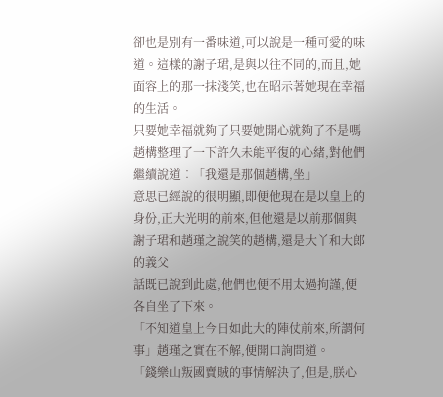卻也是別有一番味道,可以說是一種可愛的味道。這樣的謝子珺,是與以往不同的,而且,她面容上的那一抹淺笑,也在昭示著她現在幸福的生活。
只要她幸福就夠了只要她開心就夠了不是嗎
趙構整理了一下許久未能平復的心緒,對他們繼續說道︰「我還是那個趙構,坐」
意思已經說的很明顯,即便他現在是以皇上的身份,正大光明的前來,但他還是以前那個與謝子珺和趙瑾之說笑的趙構,還是大丫和大郎的義父
話既已說到此處,他們也便不用太過拘謹,便各自坐了下來。
「不知道皇上今日如此大的陣仗前來,所謂何事」趙瑾之實在不解,便開口詢問道。
「錢樂山叛國賣賊的事情解決了,但是,朕心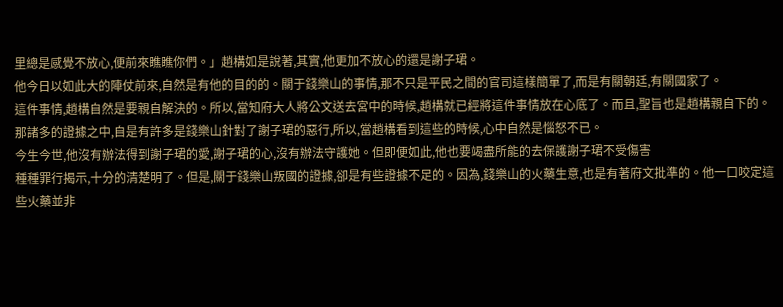里總是感覺不放心,便前來瞧瞧你們。」趙構如是說著,其實,他更加不放心的還是謝子珺。
他今日以如此大的陣仗前來,自然是有他的目的的。關于錢樂山的事情,那不只是平民之間的官司這樣簡單了,而是有關朝廷,有關國家了。
這件事情,趙構自然是要親自解決的。所以,當知府大人將公文送去宮中的時候,趙構就已經將這件事情放在心底了。而且,聖旨也是趙構親自下的。
那諸多的證據之中,自是有許多是錢樂山針對了謝子珺的惡行,所以,當趙構看到這些的時候,心中自然是惱怒不已。
今生今世,他沒有辦法得到謝子珺的愛,謝子珺的心,沒有辦法守護她。但即便如此,他也要竭盡所能的去保護謝子珺不受傷害
種種罪行揭示,十分的清楚明了。但是,關于錢樂山叛國的證據,卻是有些證據不足的。因為,錢樂山的火藥生意,也是有著府文批準的。他一口咬定這些火藥並非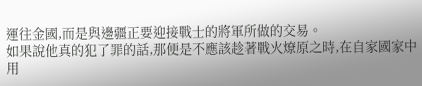運往金國,而是與邊疆正要迎接戰士的將軍所做的交易。
如果說他真的犯了罪的話,那便是不應該趁著戰火燎原之時,在自家國家中用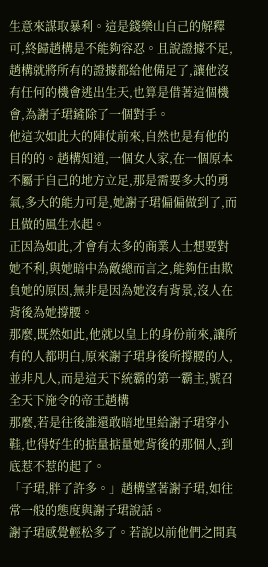生意來謀取暴利。這是錢樂山自己的解釋
可,終歸趙構是不能夠容忍。且說證據不足,趙構就將所有的證據都給他備足了,讓他沒有任何的機會逃出生天,也算是借著這個機會,為謝子珺鏟除了一個對手。
他這次如此大的陣仗前來,自然也是有他的目的的。趙構知道,一個女人家,在一個原本不屬于自己的地方立足,那是需要多大的勇氣,多大的能力可是,她謝子珺偏偏做到了,而且做的風生水起。
正因為如此,才會有太多的商業人士想要對她不利,與她暗中為敵總而言之,能夠任由欺負她的原因,無非是因為她沒有背景,沒人在背後為她撐腰。
那麼,既然如此,他就以皇上的身份前來,讓所有的人都明白,原來謝子珺身後所撐腰的人,並非凡人,而是這天下統霸的第一霸主,號召全天下施令的帝王趙構
那麼,若是往後誰還敢暗地里給謝子珺穿小鞋,也得好生的掂量掂量她背後的那個人,到底惹不惹的起了。
「子珺,胖了許多。」趙構望著謝子珺,如往常一般的態度與謝子珺說話。
謝子珺感覺輕松多了。若說以前他們之間真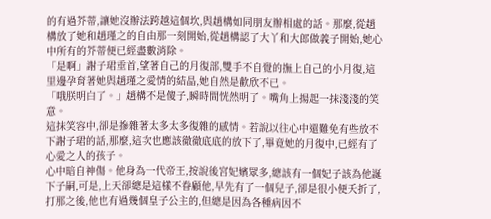的有過芥蒂,讓她沒辦法跨越這個坎,與趙構如同朋友辦相處的話。那麼,從趙構放了她和趙瑾之的自由那一刻開始,從趙構認了大丫和大郎做義子開始,她心中所有的芥蒂便已經盡數消除。
「是啊」謝子珺垂首,望著自己的月復部,雙手不自覺的撫上自己的小月復,這里邊孕育著她與趙瑾之愛情的結晶,她自然是歡欣不已。
「哦朕明白了。」趙構不是傻子,瞬時間恍然明了。嘴角上揚起一抹淺淺的笑意。
這抹笑容中,卻是摻雜著太多太多復雜的感情。若說以往心中還難免有些放不下謝子珺的話,那麼,這次也應該徹徹底底的放下了,畢竟她的月復中,已經有了心愛之人的孩子。
心中暗自神傷。他身為一代帝王,按說後宮妃嬪眾多,總該有一個妃子該為他誕下子嗣,可是,上天卻總是這樣不眷顧他,早先有了一個兒子,卻是很小便夭折了,打那之後,他也有過幾個皇子公主的,但總是因為各種病因不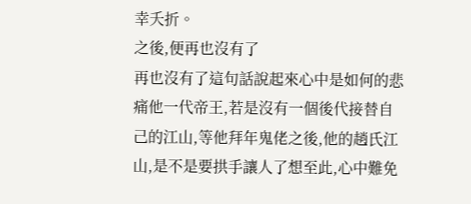幸夭折。
之後,便再也沒有了
再也沒有了這句話說起來心中是如何的悲痛他一代帝王,若是沒有一個後代接替自己的江山,等他拜年鬼佬之後,他的趙氏江山,是不是要拱手讓人了想至此,心中難免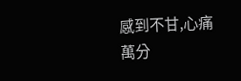感到不甘,心痛萬分